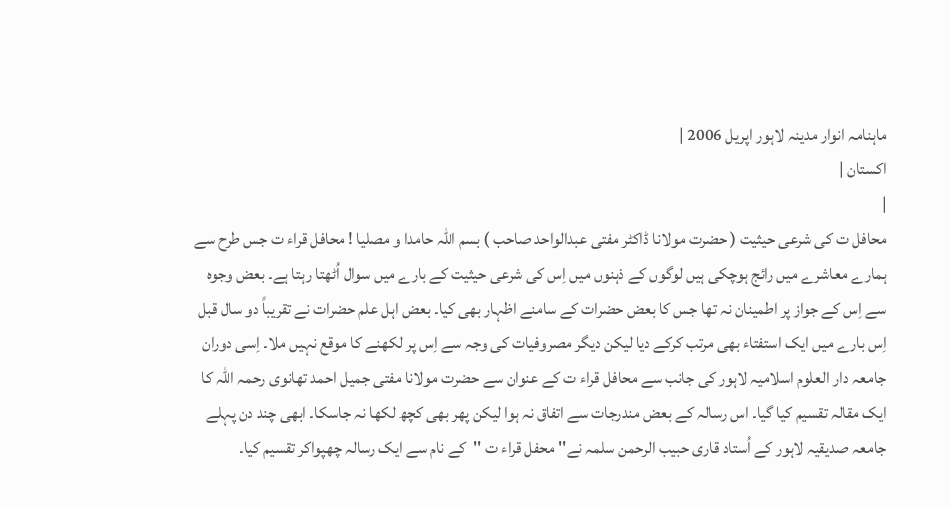ماہنامہ انوار مدینہ لاہور اپریل 2006 |
اكستان |
|
محافل ت کی شرعی حیثیت ( حضرت مولانا ڈاکٹر مفتی عبدالواحد صاحب ) بسم اللہ حامدا و مصلیا ! محافل قراء ت جس طرح سے ہمارے معاشرے میں رائج ہوچکی ہیں لوگوں کے ذہنوں میں اِس کی شرعی حیثیت کے بارے میں سوال اُٹھتا رہتا ہے۔ بعض وجوہ سے اِس کے جواز پر اطمینان نہ تھا جس کا بعض حضرات کے سامنے اظہار بھی کیا۔ بعض اہل علم حضرات نے تقریباً دو سال قبل اِس بارے میں ایک استفتاء بھی مرتب کرکے دیا لیکن دیگر مصروفیات کی وجہ سے اِس پر لکھنے کا موقع نہیں ملا۔ اِسی دوران جامعہ دار العلوم اسلامیہ لاہور کی جانب سے محافل قراء ت کے عنوان سے حضرت مولانا مفتی جمیل احمد تھانوی رحمہ اللہ کا ایک مقالہ تقسیم کیا گیا۔ اس رسالہ کے بعض مندرجات سے اتفاق نہ ہوا لیکن پھر بھی کچھ لکھا نہ جاسکا۔ ابھی چند دن پہلے جامعہ صدیقیہ لاہور کے اُستاد قاری حبیب الرحمن سلمہ نے'' محفل قراء ت ''کے نام سے ایک رسالہ چھپواکر تقسیم کیا۔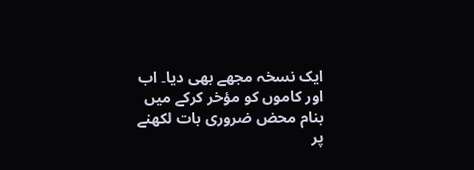ایک نسخہ مجھے بھی دیا۔ اب اور کاموں کو مؤخر کرکے میں بنام محض ضروری بات لکھنے پر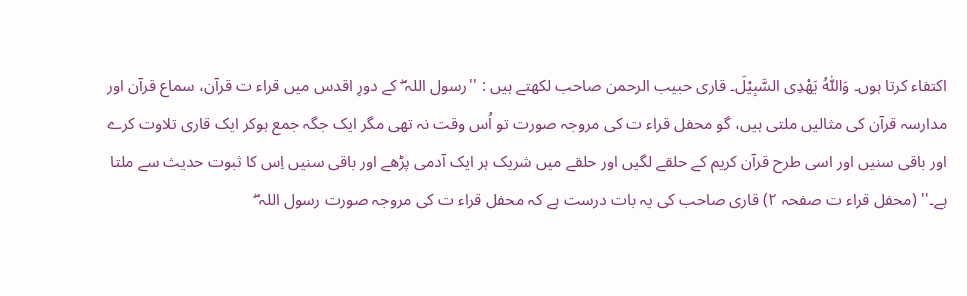اکتفاء کرتا ہوں۔ وَاللّٰہُ یَھْدِی السَّبِیْلَ۔ قاری حبیب الرحمن صاحب لکھتے ہیں : ''رسول اللہ ۖ کے دورِ اقدس میں قراء ت قرآن، سماع قرآن اور مدارسہ قرآن کی مثالیں ملتی ہیں، گو محفل قراء ت کی مروجہ صورت تو اُس وقت نہ تھی مگر ایک جگہ جمع ہوکر ایک قاری تلاوت کرے اور باقی سنیں اور اسی طرح قرآن کریم کے حلقے لگیں اور حلقے میں شریک ہر ایک آدمی پڑھے اور باقی سنیں اِس کا ثبوت حدیث سے ملتا ہے۔'' (محفل قراء ت صفحہ ٢) قاری صاحب کی یہ بات درست ہے کہ محفل قراء ت کی مروجہ صورت رسول اللہ ۖ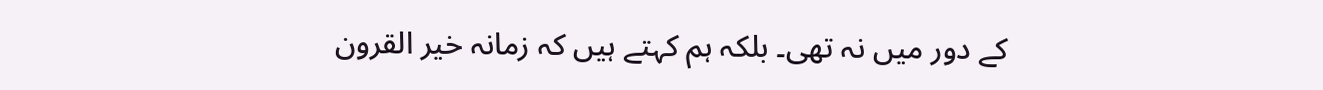کے دور میں نہ تھی۔ بلکہ ہم کہتے ہیں کہ زمانہ خیر القرون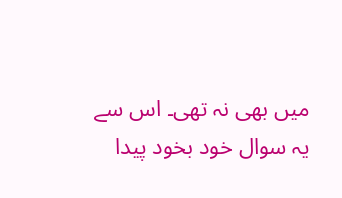میں بھی نہ تھی۔ اس سے یہ سوال خود بخود پیدا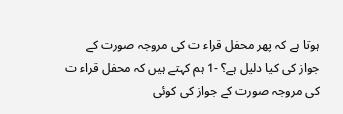ہوتا ہے کہ پھر محفل قراء ت کی مروجہ صورت کے جواز کی کیا دلیل ہے؟ -1 ہم کہتے ہیں کہ محفل قراء ت کی مروجہ صورت کے جواز کی کوئی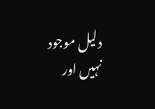دلیل موجود نہیں اور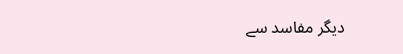دیگر مفاسد سے